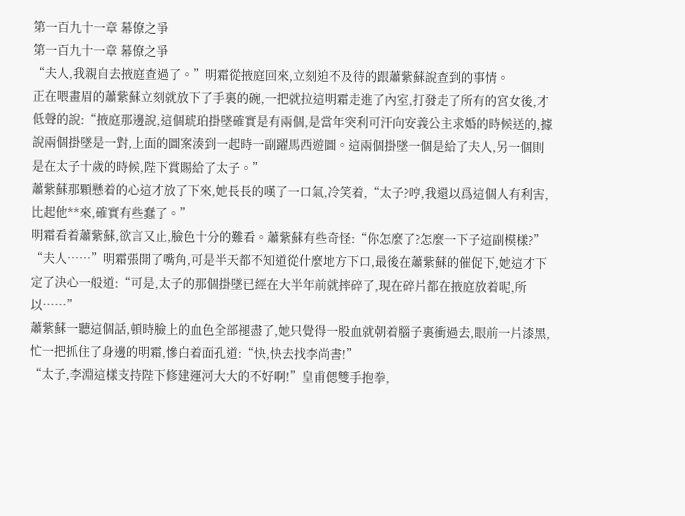第一百九十一章 幕僚之爭
第一百九十一章 幕僚之爭
“夫人,我親自去掖庭查過了。”明霜從掖庭回來,立刻迫不及待的跟蕭紫蘇說查到的事情。
正在喂畫眉的蕭紫蘇立刻就放下了手裏的碗,一把就拉這明霜走進了內室,打發走了所有的宮女後,才低聲的說:“掖庭那邊說,這個琥珀掛墜確實是有兩個,是當年突利可汗向安義公主求婚的時候送的,據說兩個掛墜是一對,上面的圖案湊到一起時一副躍馬西遊圖。這兩個掛墜一個是給了夫人,另一個則是在太子十歲的時候,陛下賞賜給了太子。”
蕭紫蘇那顆懸着的心這才放了下來,她長長的嘆了一口氣,冷笑着,“太子?哼,我還以爲這個人有利害,比起他**來,確實有些蠢了。”
明霜看着蕭紫蘇,欲言又止,臉色十分的難看。蕭紫蘇有些奇怪:“你怎麼了?怎麼一下子這副模樣?”
“夫人……”明霜張開了嘴角,可是半天都不知道從什麼地方下口,最後在蕭紫蘇的催促下,她這才下定了決心一般道:“可是,太子的那個掛墜已經在大半年前就摔碎了,現在碎片都在掖庭放着呢,所以……”
蕭紫蘇一聽這個話,頓時臉上的血色全部褪盡了,她只覺得一股血就朝着腦子裏衝過去,眼前一片漆黑,忙一把抓住了身邊的明霜,慘白着面孔道:“快,快去找李尚書!”
“太子,李淵這樣支持陛下修建運河大大的不好啊!”皇甫偲雙手抱拳,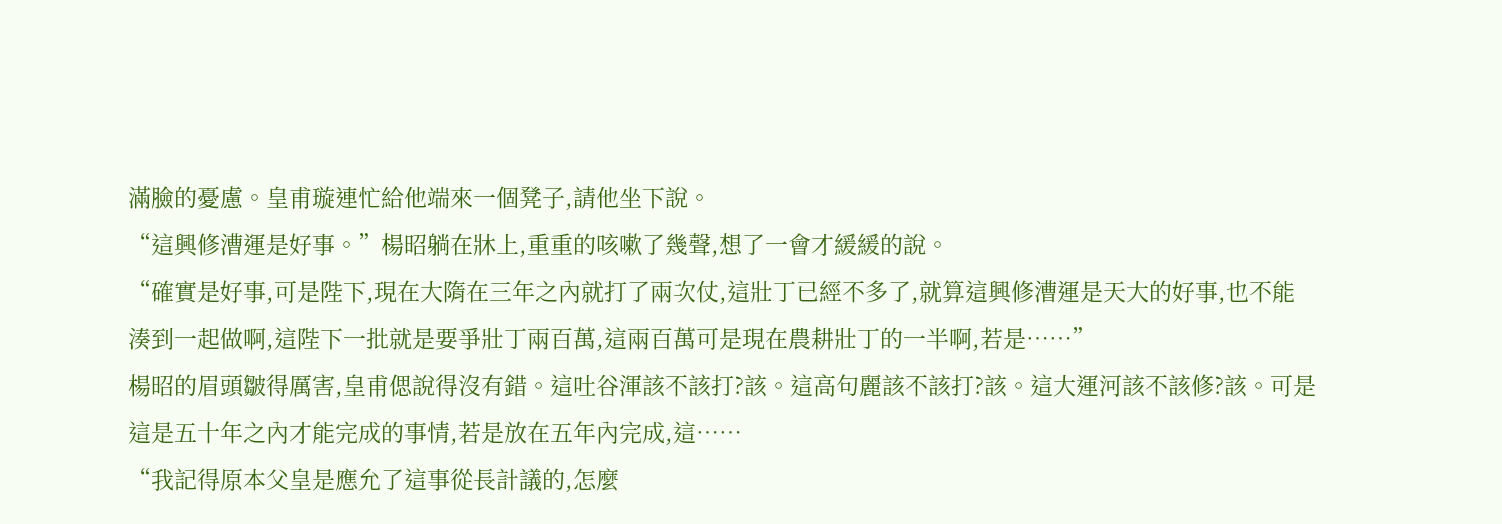滿臉的憂慮。皇甫璇連忙給他端來一個凳子,請他坐下說。
“這興修漕運是好事。”楊昭躺在牀上,重重的咳嗽了幾聲,想了一會才緩緩的說。
“確實是好事,可是陛下,現在大隋在三年之內就打了兩次仗,這壯丁已經不多了,就算這興修漕運是天大的好事,也不能湊到一起做啊,這陛下一批就是要爭壯丁兩百萬,這兩百萬可是現在農耕壯丁的一半啊,若是……”
楊昭的眉頭皺得厲害,皇甫偲說得沒有錯。這吐谷渾該不該打?該。這高句麗該不該打?該。這大運河該不該修?該。可是這是五十年之內才能完成的事情,若是放在五年內完成,這……
“我記得原本父皇是應允了這事從長計議的,怎麼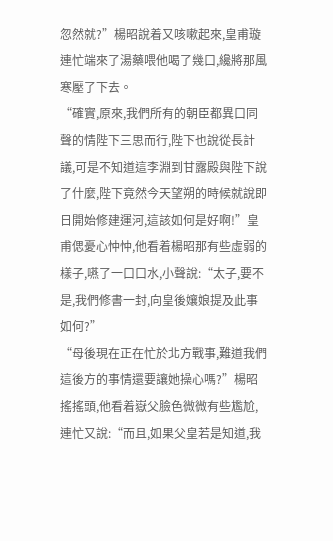忽然就?”楊昭說着又咳嗽起來,皇甫璇連忙端來了湯藥喂他喝了幾口,纔將那風寒壓了下去。
“確實,原來,我們所有的朝臣都異口同聲的情陛下三思而行,陛下也說從長計議,可是不知道這李淵到甘露殿與陛下說了什麼,陛下竟然今天望朔的時候就說即日開始修建運河,這該如何是好啊!”皇甫偲憂心忡忡,他看着楊昭那有些虛弱的樣子,嚥了一口口水,小聲說:“太子,要不是,我們修書一封,向皇後孃娘提及此事如何?”
“母後現在正在忙於北方戰事,難道我們這後方的事情還要讓她操心嗎?”楊昭搖搖頭,他看着嶽父臉色微微有些尷尬,連忙又說:“而且,如果父皇若是知道,我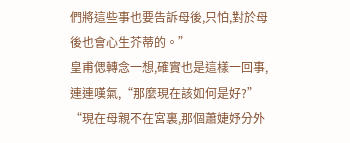們將這些事也要告訴母後,只怕,對於母後也會心生芥蒂的。”
皇甫偲轉念一想,確實也是這樣一回事,連連嘆氣,“那麼現在該如何是好?”
“現在母親不在宮裏,那個蕭婕妤分外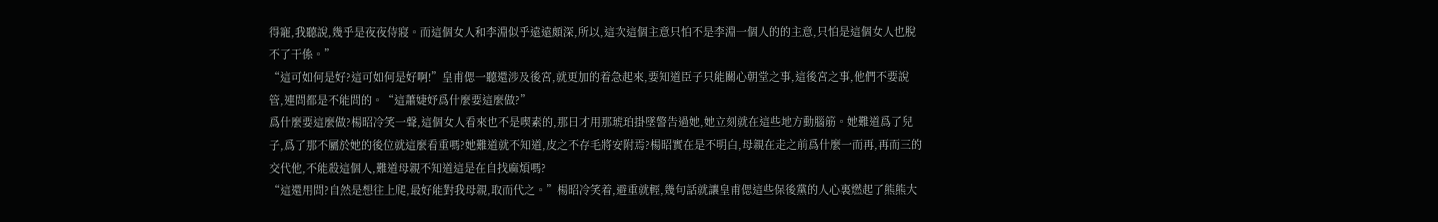得寵,我聽說,幾乎是夜夜侍寢。而這個女人和李淵似乎遠遠頗深,所以,這次這個主意只怕不是李淵一個人的的主意,只怕是這個女人也脫不了干係。”
“這可如何是好?這可如何是好啊!”皇甫偲一聽還涉及後宮,就更加的着急起來,要知道臣子只能關心朝堂之事,這後宮之事,他們不要說管,連問都是不能問的。“這蕭婕妤爲什麼要這麼做?”
爲什麼要這麼做?楊昭冷笑一聲,這個女人看來也不是喫素的,那日才用那琥珀掛墜警告過她,她立刻就在這些地方動腦筋。她難道爲了兒子,爲了那不屬於她的後位就這麼看重嗎?她難道就不知道,皮之不存毛將安附焉?楊昭實在是不明白,母親在走之前爲什麼一而再,再而三的交代他,不能殺這個人,難道母親不知道這是在自找麻煩嗎?
“這還用問?自然是想往上爬,最好能對我母親,取而代之。”楊昭冷笑着,避重就輕,幾句話就讓皇甫偲這些保後黨的人心裏燃起了熊熊大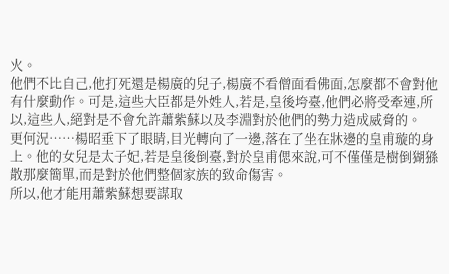火。
他們不比自己,他打死還是楊廣的兒子,楊廣不看僧面看佛面,怎麼都不會對他有什麼動作。可是,這些大臣都是外姓人,若是,皇後垮臺,他們必將受牽連,所以,這些人,絕對是不會允許蕭紫蘇以及李淵對於他們的勢力造成威脅的。
更何況……楊昭垂下了眼睛,目光轉向了一邊,落在了坐在牀邊的皇甫璇的身上。他的女兒是太子妃,若是皇後倒臺,對於皇甫偲來說,可不僅僅是樹倒猢猻散那麼簡單,而是對於他們整個家族的致命傷害。
所以,他才能用蕭紫蘇想要謀取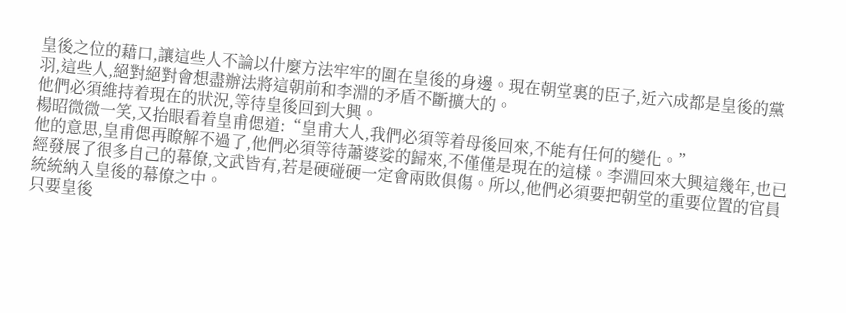皇後之位的藉口,讓這些人不論以什麼方法牢牢的圍在皇後的身邊。現在朝堂裏的臣子,近六成都是皇後的黨羽,這些人,絕對絕對會想盡辦法將這朝前和李淵的矛盾不斷擴大的。
他們必須維持着現在的狀況,等待皇後回到大興。
楊昭微微一笑,又抬眼看着皇甫偲道:“皇甫大人,我們必須等着母後回來,不能有任何的變化。”
他的意思,皇甫偲再瞭解不過了,他們必須等待蕭婆娑的歸來,不僅僅是現在的這樣。李淵回來大興這幾年,也已經發展了很多自己的幕僚,文武皆有,若是硬碰硬一定會兩敗俱傷。所以,他們必須要把朝堂的重要位置的官員統統納入皇後的幕僚之中。
只要皇後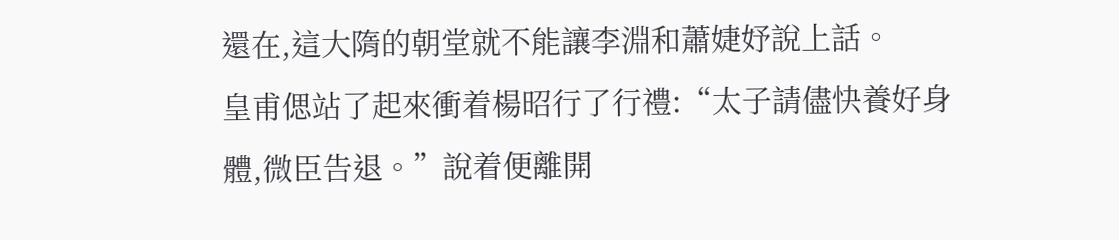還在,這大隋的朝堂就不能讓李淵和蕭婕妤說上話。
皇甫偲站了起來衝着楊昭行了行禮:“太子請儘快養好身體,微臣告退。”說着便離開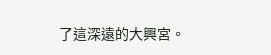了這深遠的大興宮。